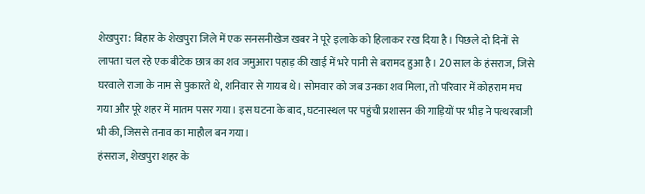शेखपुरा: बिहार के शेखपुरा जिले में एक सनसनीखेज खबर ने पूरे इलाके को हिलाकर रख दिया है। पिछले दो दिनों से लापता चल रहे एक बीटेक छात्र का शव जमुआरा पहाड़ की खाई में भरे पानी से बरामद हुआ है। 20 साल के हंसराज, जिसे घरवाले राजा के नाम से पुकारते थे, शनिवार से गायब थे। सोमवार को जब उनका शव मिला, तो परिवार में कोहराम मच गया और पूरे शहर में मातम पसर गया। इस घटना के बाद, घटनास्थल पर पहुंची प्रशासन की गाड़ियों पर भीड़ ने पत्थरबाजी भी की, जिससे तनाव का माहौल बन गया।
हंसराज, शेखपुरा शहर के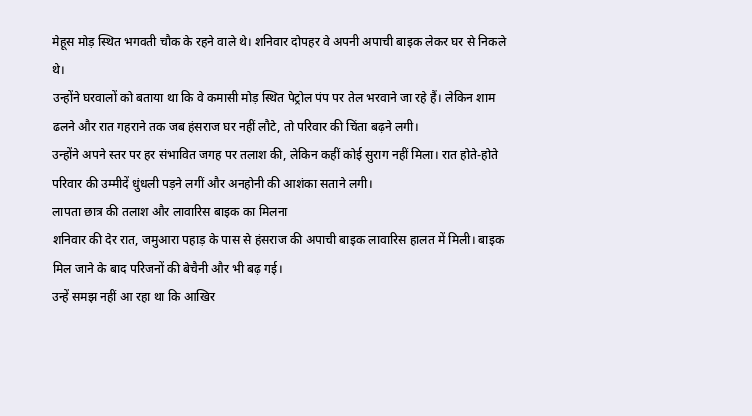मेहूस मोड़ स्थित भगवती चौक के रहने वाले थे। शनिवार दोपहर वे अपनी अपाची बाइक लेकर घर से निकले थे।
उन्होंने घरवालों को बताया था कि वे कमासी मोड़ स्थित पेट्रोल पंप पर तेल भरवाने जा रहे हैं। लेकिन शाम ढलने और रात गहराने तक जब हंसराज घर नहीं लौटे, तो परिवार की चिंता बढ़ने लगी।
उन्होंने अपने स्तर पर हर संभावित जगह पर तलाश की, लेकिन कहीं कोई सुराग नहीं मिला। रात होते-होते परिवार की उम्मीदें धुंधली पड़ने लगीं और अनहोनी की आशंका सताने लगी।
लापता छात्र की तलाश और लावारिस बाइक का मिलना
शनिवार की देर रात, जमुआरा पहाड़ के पास से हंसराज की अपाची बाइक लावारिस हालत में मिली। बाइक मिल जाने के बाद परिजनों की बेचैनी और भी बढ़ गई।
उन्हें समझ नहीं आ रहा था कि आखिर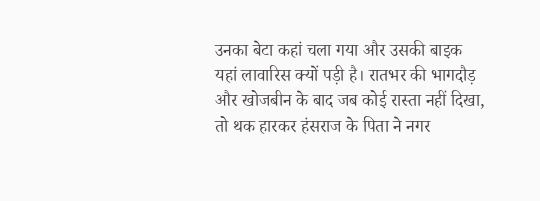उनका बेटा कहां चला गया और उसकी बाइक यहां लावारिस क्यों पड़ी है। रातभर की भागदौड़ और खोजबीन के बाद जब कोई रास्ता नहीं दिखा, तो थक हारकर हंसराज के पिता ने नगर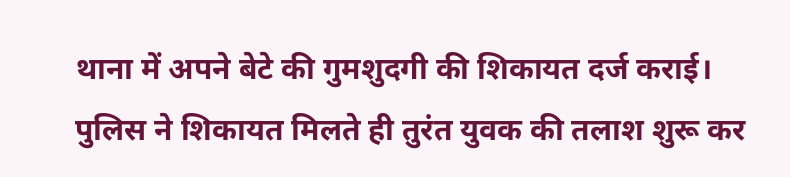थाना में अपने बेटे की गुमशुदगी की शिकायत दर्ज कराई।
पुलिस ने शिकायत मिलते ही तुरंत युवक की तलाश शुरू कर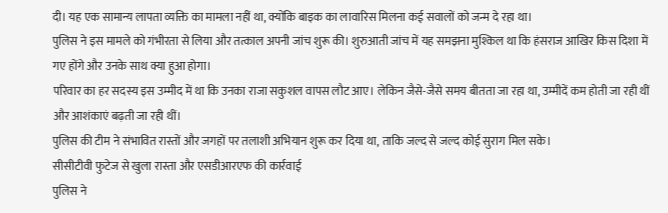दी। यह एक सामान्य लापता व्यक्ति का मामला नहीं था, क्योंकि बाइक का लावारिस मिलना कई सवालों को जन्म दे रहा था।
पुलिस ने इस मामले को गंभीरता से लिया और तत्काल अपनी जांच शुरू की। शुरुआती जांच में यह समझना मुश्किल था कि हंसराज आखिर किस दिशा में गए होंगे और उनके साथ क्या हुआ होगा।
परिवार का हर सदस्य इस उम्मीद में था कि उनका राजा सकुशल वापस लौट आए। लेकिन जैसे-जैसे समय बीतता जा रहा था, उम्मीदें कम होती जा रही थीं और आशंकाएं बढ़ती जा रही थीं।
पुलिस की टीम ने संभावित रास्तों और जगहों पर तलाशी अभियान शुरू कर दिया था, ताकि जल्द से जल्द कोई सुराग मिल सके।
सीसीटीवी फुटेज से खुला रास्ता और एसडीआरएफ की कार्रवाई
पुलिस ने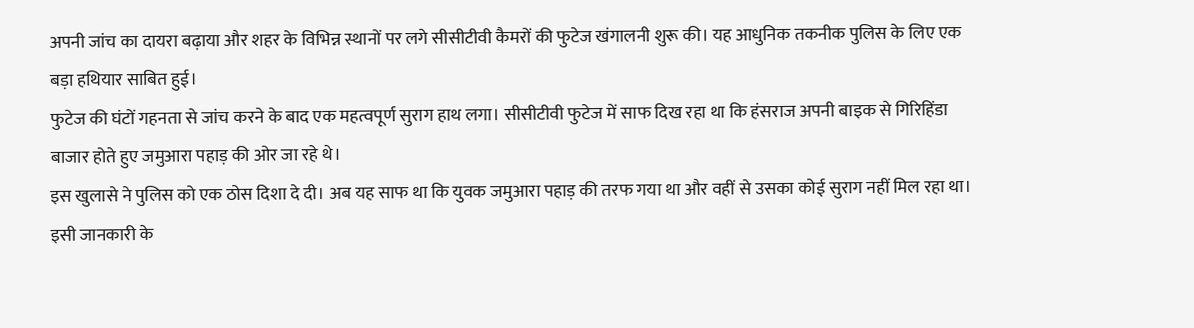अपनी जांच का दायरा बढ़ाया और शहर के विभिन्न स्थानों पर लगे सीसीटीवी कैमरों की फुटेज खंगालनी शुरू की। यह आधुनिक तकनीक पुलिस के लिए एक बड़ा हथियार साबित हुई।
फुटेज की घंटों गहनता से जांच करने के बाद एक महत्वपूर्ण सुराग हाथ लगा। सीसीटीवी फुटेज में साफ दिख रहा था कि हंसराज अपनी बाइक से गिरिहिंडा बाजार होते हुए जमुआरा पहाड़ की ओर जा रहे थे।
इस खुलासे ने पुलिस को एक ठोस दिशा दे दी। अब यह साफ था कि युवक जमुआरा पहाड़ की तरफ गया था और वहीं से उसका कोई सुराग नहीं मिल रहा था।
इसी जानकारी के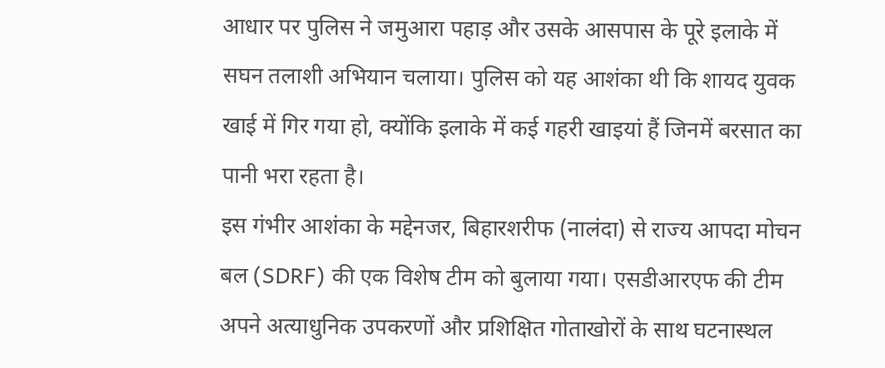आधार पर पुलिस ने जमुआरा पहाड़ और उसके आसपास के पूरे इलाके में सघन तलाशी अभियान चलाया। पुलिस को यह आशंका थी कि शायद युवक खाई में गिर गया हो, क्योंकि इलाके में कई गहरी खाइयां हैं जिनमें बरसात का पानी भरा रहता है।
इस गंभीर आशंका के मद्देनजर, बिहारशरीफ (नालंदा) से राज्य आपदा मोचन बल (SDRF) की एक विशेष टीम को बुलाया गया। एसडीआरएफ की टीम अपने अत्याधुनिक उपकरणों और प्रशिक्षित गोताखोरों के साथ घटनास्थल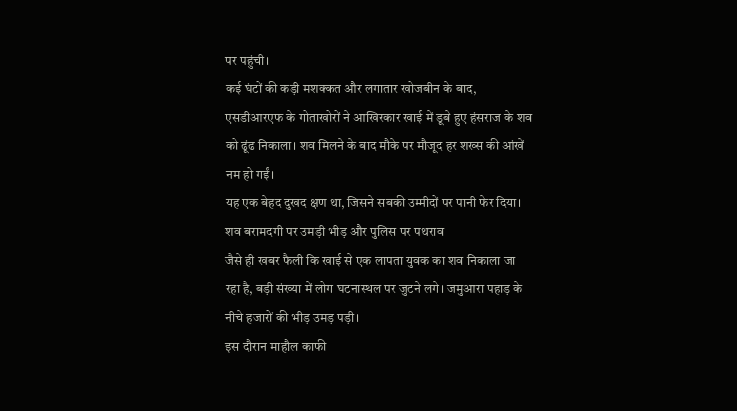पर पहुंची।
कई घंटों की कड़ी मशक्कत और लगातार खोजबीन के बाद, एसडीआरएफ के गोताखोरों ने आखिरकार खाई में डूबे हुए हंसराज के शव को ढूंढ निकाला। शव मिलने के बाद मौके पर मौजूद हर शख्स की आंखें नम हो गईं।
यह एक बेहद दुखद क्षण था, जिसने सबकी उम्मीदों पर पानी फेर दिया।
शव बरामदगी पर उमड़ी भीड़ और पुलिस पर पथराव
जैसे ही खबर फैली कि खाई से एक लापता युवक का शव निकाला जा रहा है, बड़ी संख्या में लोग घटनास्थल पर जुटने लगे। जमुआरा पहाड़ के नीचे हजारों की भीड़ उमड़ पड़ी।
इस दौरान माहौल काफी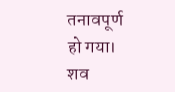तनावपूर्ण हो गया। शव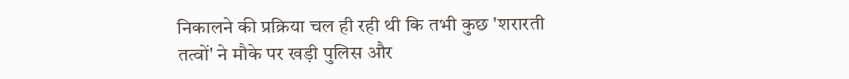निकालने की प्रक्रिया चल ही रही थी कि तभी कुछ 'शरारती तत्वों' ने मौके पर खड़ी पुलिस और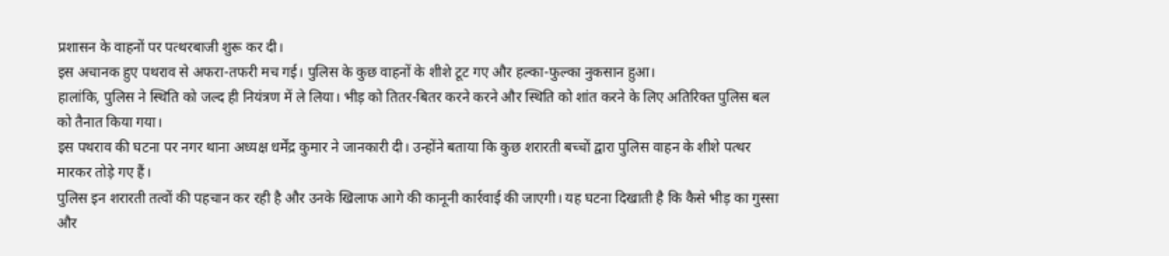प्रशासन के वाहनों पर पत्थरबाजी शुरू कर दी।
इस अचानक हुए पथराव से अफरा-तफरी मच गई। पुलिस के कुछ वाहनों के शीशे टूट गए और हल्का-फुल्का नुकसान हुआ।
हालांकि, पुलिस ने स्थिति को जल्द ही नियंत्रण में ले लिया। भीड़ को तितर-बितर करने करने और स्थिति को शांत करने के लिए अतिरिक्त पुलिस बल को तैनात किया गया।
इस पथराव की घटना पर नगर थाना अध्यक्ष धर्मेंद्र कुमार ने जानकारी दी। उन्होंने बताया कि कुछ शरारती बच्चों द्वारा पुलिस वाहन के शीशे पत्थर मारकर तोड़े गए हैं।
पुलिस इन शरारती तत्वों की पहचान कर रही है और उनके खिलाफ आगे की कानूनी कार्रवाई की जाएगी। यह घटना दिखाती है कि कैसे भीड़ का गुस्सा और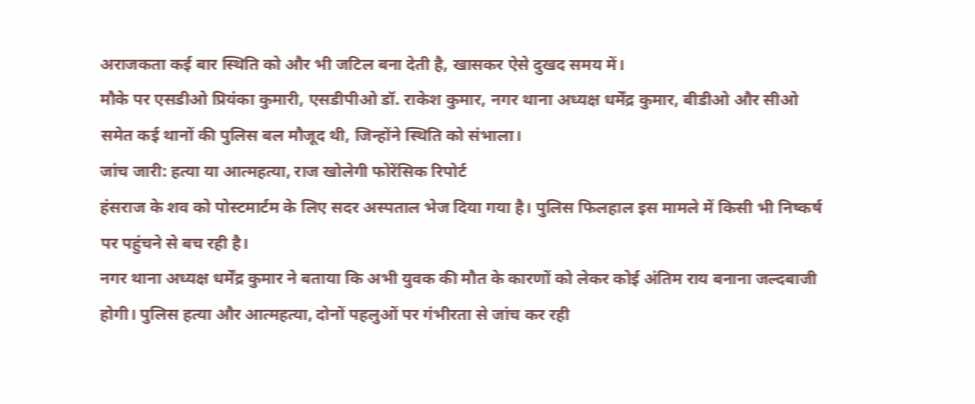अराजकता कई बार स्थिति को और भी जटिल बना देती है, खासकर ऐसे दुखद समय में।
मौके पर एसडीओ प्रियंका कुमारी, एसडीपीओ डॉ. राकेश कुमार, नगर थाना अध्यक्ष धर्मेंद्र कुमार, बीडीओ और सीओ समेत कई थानों की पुलिस बल मौजूद थी, जिन्होंने स्थिति को संभाला।
जांच जारी: हत्या या आत्महत्या, राज खोलेगी फोरेंसिक रिपोर्ट
हंसराज के शव को पोस्टमार्टम के लिए सदर अस्पताल भेज दिया गया है। पुलिस फिलहाल इस मामले में किसी भी निष्कर्ष पर पहुंचने से बच रही है।
नगर थाना अध्यक्ष धर्मेंद्र कुमार ने बताया कि अभी युवक की मौत के कारणों को लेकर कोई अंतिम राय बनाना जल्दबाजी होगी। पुलिस हत्या और आत्महत्या, दोनों पहलुओं पर गंभीरता से जांच कर रही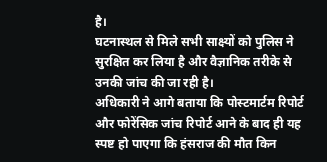है।
घटनास्थल से मिले सभी साक्ष्यों को पुलिस ने सुरक्षित कर लिया है और वैज्ञानिक तरीके से उनकी जांच की जा रही है।
अधिकारी ने आगे बताया कि पोस्टमार्टम रिपोर्ट और फोरेंसिक जांच रिपोर्ट आने के बाद ही यह स्पष्ट हो पाएगा कि हंसराज की मौत किन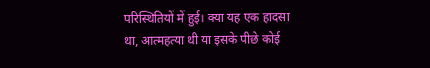परिस्थितियों में हुई। क्या यह एक हादसा था, आत्महत्या थी या इसके पीछे कोई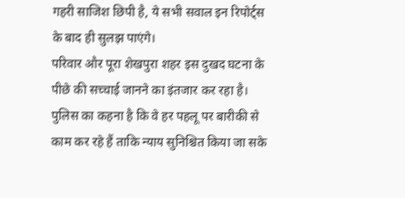गहरी साजिश छिपी है, ये सभी सवाल इन रिपोर्ट्स के बाद ही सुलझ पाएंगे।
परिवार और पूरा शेखपुरा शहर इस दुखद घटना के पीछे की सच्चाई जानने का इंतजार कर रहा है। पुलिस का कहना है कि वे हर पहलू पर बारीकी से काम कर रहे हैं ताकि न्याय सुनिश्चित किया जा सके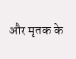और मृतक के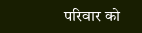परिवार को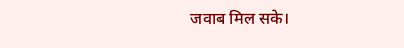जवाब मिल सके।